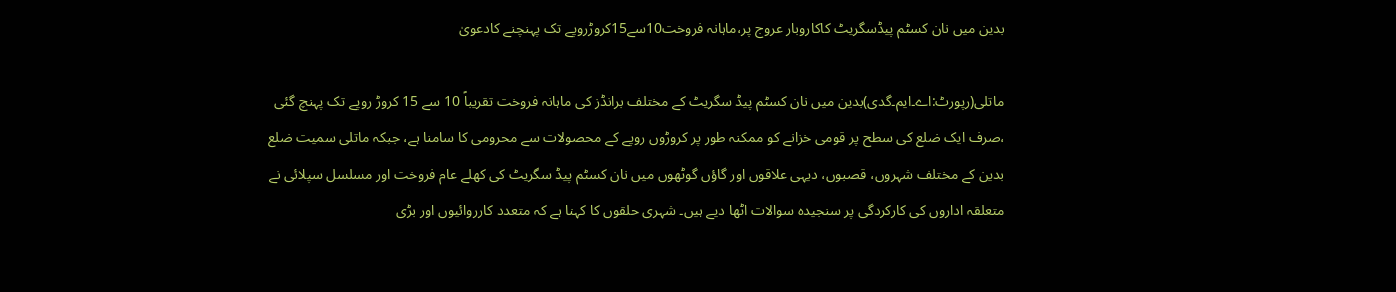بدین میں نان کسٹم پیڈسگریٹ کاکاروبار عروج پر،ماہانہ فروخت10سے15کروڑروپے تک پہنچنے کادعویٰ

ماتلی(رپورٹ:اے۔ایم۔گدی)بدین میں نان کسٹم پیڈ سگریٹ کے مختلف برانڈز کی ماہانہ فروخت تقریباً 10 سے 15 کروڑ روپے تک پہنچ گئی ،صرف ایک ضلع کی سطح پر قومی خزانے کو ممکنہ طور پر کروڑوں روپے کے محصولات سے محرومی کا سامنا ہے، جبکہ ماتلی سمیت ضلع بدین کے مختلف شہروں، قصبوں، دیہی علاقوں اور گاؤں گوٹھوں میں نان کسٹم پیڈ سگریٹ کی کھلے عام فروخت اور مسلسل سپلائی نے متعلقہ اداروں کی کارکردگی پر سنجیدہ سوالات اٹھا دیے ہیں۔ شہری حلقوں کا کہنا ہے کہ متعدد کارروائیوں اور بڑی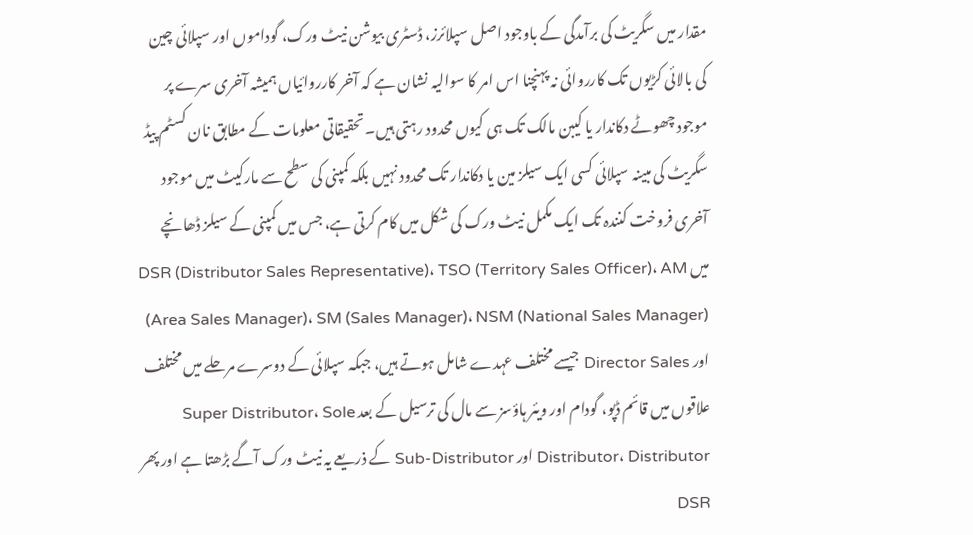مقدار میں سگریٹ کی برآمدگی کے باوجود اصل سپلائرز، ڈسٹری بیوشن نیٹ ورک، گوداموں اور سپلائی چین کی بالائی کڑیوں تک کارروائی نہ پہنچنا اس امر کا سوالیہ نشان ہے کہ آخر کارروائیاں ہمیشہ آخری سرے پر موجود چھوٹے دکاندار یا کیبن مالک تک ہی کیوں محدود رہتی ہیں۔ تحقیقاتی معلومات کے مطابق نان کسٹم پیڈ سگریٹ کی مبینہ سپلائی کسی ایک سیلز مین یا دکاندار تک محدود نہیں بلکہ کمپنی کی سطح سے مارکیٹ میں موجود آخری فروخت کنندہ تک ایک مکمل نیٹ ورک کی شکل میں کام کرتی ہے، جس میں کمپنی کے سیلز ڈھانچے میں DSR (Distributor Sales Representative)، TSO (Territory Sales Officer)، AM (Area Sales Manager)، SM (Sales Manager)، NSM (National Sales Manager) اور Director Sales جیسے مختلف عہدے شامل ہوتے ہیں، جبکہ سپلائی کے دوسرے مرحلے میں مختلف علاقوں میں قائم ڈپو، گودام اور ویئر ہاؤسز سے مال کی ترسیل کے بعد Super Distributor، Sole Distributor، Distributor اور Sub-Distributor کے ذریعے یہ نیٹ ورک آگے بڑھتا ہے اور پھر DSR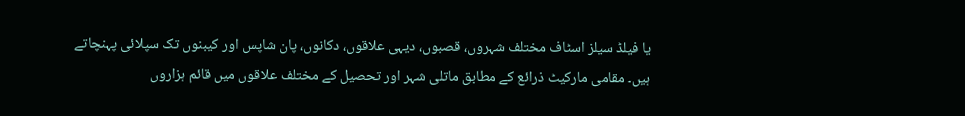یا فیلڈ سیلز اسٹاف مختلف شہروں، قصبوں، دیہی علاقوں، دکانوں، پان شاپس اور کیبنوں تک سپلائی پہنچاتے ہیں۔ مقامی مارکیٹ ذرائع کے مطابق ماتلی شہر اور تحصیل کے مختلف علاقوں میں قائم ہزاروں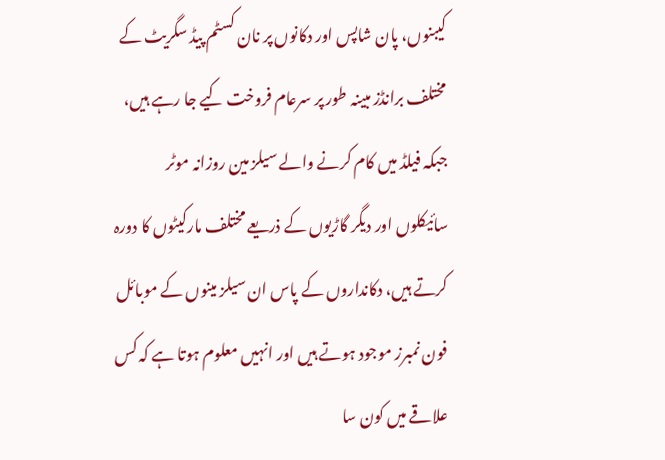کیبنوں، پان شاپس اور دکانوں پر نان کسٹم پیڈ سگریٹ کے مختلف برانڈز مبینہ طور پر سرعام فروخت کیے جا رہے ہیں، جبکہ فیلڈ میں کام کرنے والے سیلز مین روزانہ موٹر سائیکلوں اور دیگر گاڑیوں کے ذریعے مختلف مارکیٹوں کا دورہ کرتے ہیں، دکانداروں کے پاس ان سیلز مینوں کے موبائل فون نمبرز موجود ہوتے ہیں اور انہیں معلوم ہوتا ہے کہ کس علاقے میں کون سا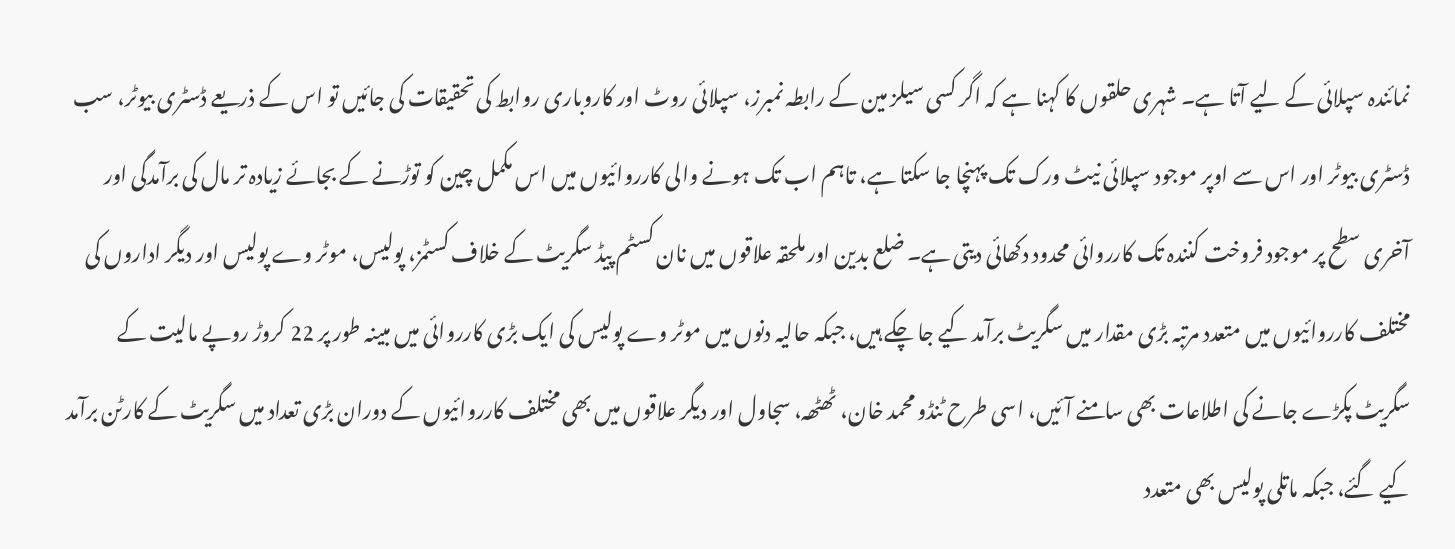نمائندہ سپلائی کے لیے آتا ہے۔ شہری حلقوں کا کہنا ہے کہ اگر کسی سیلز مین کے رابطہ نمبرز، سپلائی روٹ اور کاروباری روابط کی تحقیقات کی جائیں تو اس کے ذریعے ڈسٹری بیوٹر، سب ڈسٹری بیوٹر اور اس سے اوپر موجود سپلائی نیٹ ورک تک پہنچا جا سکتا ہے، تاہم اب تک ہونے والی کارروائیوں میں اس مکمل چین کو توڑنے کے بجائے زیادہ تر مال کی برآمدگی اور آخری سطح پر موجود فروخت کنندہ تک کارروائی محدود دکھائی دیتی ہے۔ ضلع بدین اور ملحقہ علاقوں میں نان کسٹم پیڈ سگریٹ کے خلاف کسٹمز، پولیس، موٹر وے پولیس اور دیگر اداروں کی مختلف کارروائیوں میں متعدد مرتبہ بڑی مقدار میں سگریٹ برآمد کیے جا چکے ہیں، جبکہ حالیہ دنوں میں موٹر وے پولیس کی ایک بڑی کارروائی میں مبینہ طور پر 22 کروڑ روپے مالیت کے سگریٹ پکڑے جانے کی اطلاعات بھی سامنے آئیں، اسی طرح ٹنڈو محمد خان، ٹھٹھہ، سجاول اور دیگر علاقوں میں بھی مختلف کارروائیوں کے دوران بڑی تعداد میں سگریٹ کے کارٹن برآمد کیے گئے، جبکہ ماتلی پولیس بھی متعدد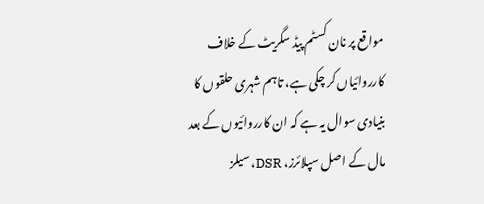مواقع پر نان کسٹم پیڈ سگریٹ کے خلاف کارروائیاں کر چکی ہے، تاہم شہری حلقوں کا بنیادی سوال یہ ہے کہ ان کارروائیوں کے بعد مال کے اصل سپلائرز، DSR، سیلز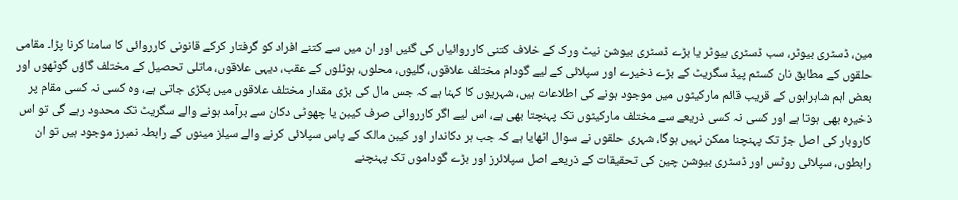مین، ڈسٹری بیوٹر، سب ڈسٹری بیوٹر یا بڑے ڈسٹری بیوشن نیٹ ورک کے خلاف کتنی کارروائیاں کی گئیں اور ان میں سے کتنے افراد کو گرفتار کرکے قانونی کارروائی کا سامنا کرنا پڑا۔ مقامی حلقوں کے مطابق نان کسٹم پیڈ سگریٹ کے بڑے ذخیرے اور سپلائی کے لیے گودام مختلف علاقوں، گلیوں، محلوں، ہوٹلوں کے عقب، دیہی علاقوں، ماتلی تحصیل کے مختلف گاؤں گوٹھوں اور بعض اہم شاہراہوں کے قریب قائم مارکیٹوں میں موجود ہونے کی اطلاعات ہیں، شہریوں کا کہنا ہے کہ جس مال کی بڑی مقدار مختلف علاقوں میں پکڑی جاتی ہے، وہ کسی نہ کسی مقام پر ذخیرہ بھی ہوتا ہے اور کسی نہ کسی ذریعے سے مختلف مارکیٹوں تک پہنچتا بھی ہے، اس لیے اگر کارروائی صرف کیبن یا چھوٹی دکان سے برآمد ہونے والے سگریٹ تک محدود رہے گی تو اس کاروبار کی اصل جڑ تک پہنچنا ممکن نہیں ہوگا، شہری حلقوں نے سوال اٹھایا ہے کہ جب ہر دکاندار اور کیبن مالک کے پاس سپلائی کرنے والے سیلز مینوں کے رابطہ نمبرز موجود ہیں تو ان رابطوں، سپلائی روٹس اور ڈسٹری بیوشن چین کی تحقیقات کے ذریعے اصل سپلائرز اور بڑے گوداموں تک پہنچنے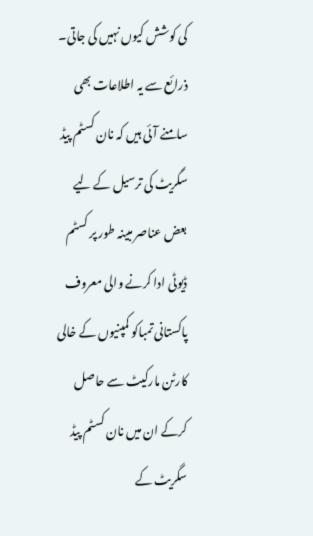کی کوشش کیوں نہیں کی جاتی۔ ذرائع سے یہ اطلاعات بھی سامنے آئی ہیں کہ نان کسٹم پیڈ سگریٹ کی ترسیل کے لیے بعض عناصر مبینہ طور پر کسٹم ڈیوٹی ادا کرنے والی معروف پاکستانی تمباکو کمپنیوں کے خالی کارٹن مارکیٹ سے حاصل کرکے ان میں نان کسٹم پیڈ سگریٹ کے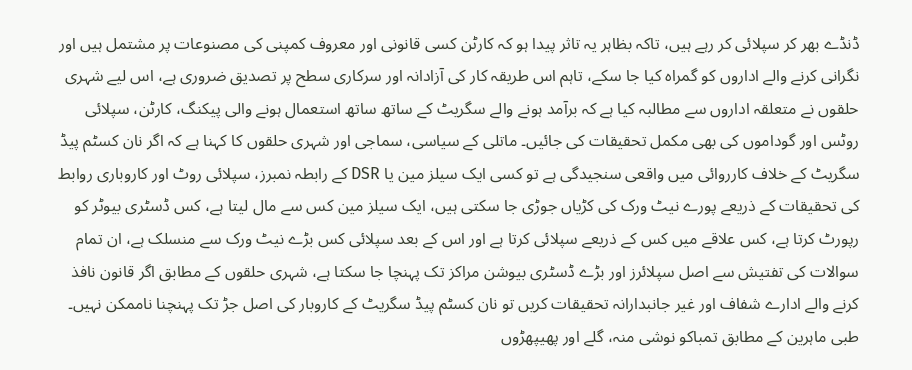ڈنڈے بھر کر سپلائی کر رہے ہیں، تاکہ بظاہر یہ تاثر پیدا ہو کہ کارٹن کسی قانونی اور معروف کمپنی کی مصنوعات پر مشتمل ہیں اور نگرانی کرنے والے اداروں کو گمراہ کیا جا سکے، تاہم اس طریقہ کار کی آزادانہ اور سرکاری سطح پر تصدیق ضروری ہے، اس لیے شہری حلقوں نے متعلقہ اداروں سے مطالبہ کیا ہے کہ برآمد ہونے والے سگریٹ کے ساتھ ساتھ استعمال ہونے والی پیکنگ، کارٹن، سپلائی روٹس اور گوداموں کی بھی مکمل تحقیقات کی جائیں۔ ماتلی کے سیاسی، سماجی اور شہری حلقوں کا کہنا ہے کہ اگر نان کسٹم پیڈ سگریٹ کے خلاف کارروائی میں واقعی سنجیدگی ہے تو کسی ایک سیلز مین یا DSR کے رابطہ نمبرز، سپلائی روٹ اور کاروباری روابط کی تحقیقات کے ذریعے پورے نیٹ ورک کی کڑیاں جوڑی جا سکتی ہیں، ایک سیلز مین کس سے مال لیتا ہے، کس ڈسٹری بیوٹر کو رپورٹ کرتا ہے، کس علاقے میں کس کے ذریعے سپلائی کرتا ہے اور اس کے بعد سپلائی کس بڑے نیٹ ورک سے منسلک ہے، ان تمام سوالات کی تفتیش سے اصل سپلائرز اور بڑے ڈسٹری بیوشن مراکز تک پہنچا جا سکتا ہے، شہری حلقوں کے مطابق اگر قانون نافذ کرنے والے ادارے شفاف اور غیر جانبدارانہ تحقیقات کریں تو نان کسٹم پیڈ سگریٹ کے کاروبار کی اصل جڑ تک پہنچنا ناممکن نہیں۔ طبی ماہرین کے مطابق تمباکو نوشی منہ، گلے اور پھیپھڑوں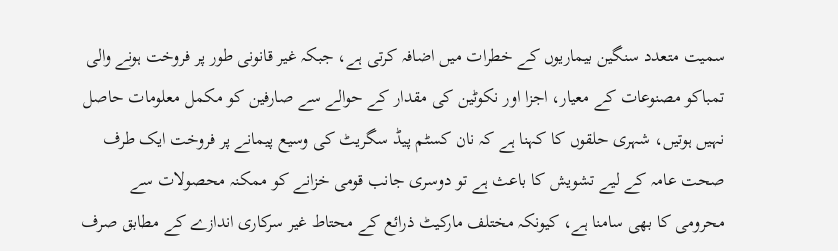سمیت متعدد سنگین بیماریوں کے خطرات میں اضافہ کرتی ہے، جبکہ غیر قانونی طور پر فروخت ہونے والی تمباکو مصنوعات کے معیار، اجزا اور نکوٹین کی مقدار کے حوالے سے صارفین کو مکمل معلومات حاصل نہیں ہوتیں، شہری حلقوں کا کہنا ہے کہ نان کسٹم پیڈ سگریٹ کی وسیع پیمانے پر فروخت ایک طرف صحت عامہ کے لیے تشویش کا باعث ہے تو دوسری جانب قومی خزانے کو ممکنہ محصولات سے محرومی کا بھی سامنا ہے، کیونکہ مختلف مارکیٹ ذرائع کے محتاط غیر سرکاری اندازے کے مطابق صرف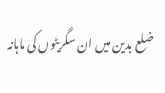ضلع بدین میں ان سگریٹوں کی ماہانہ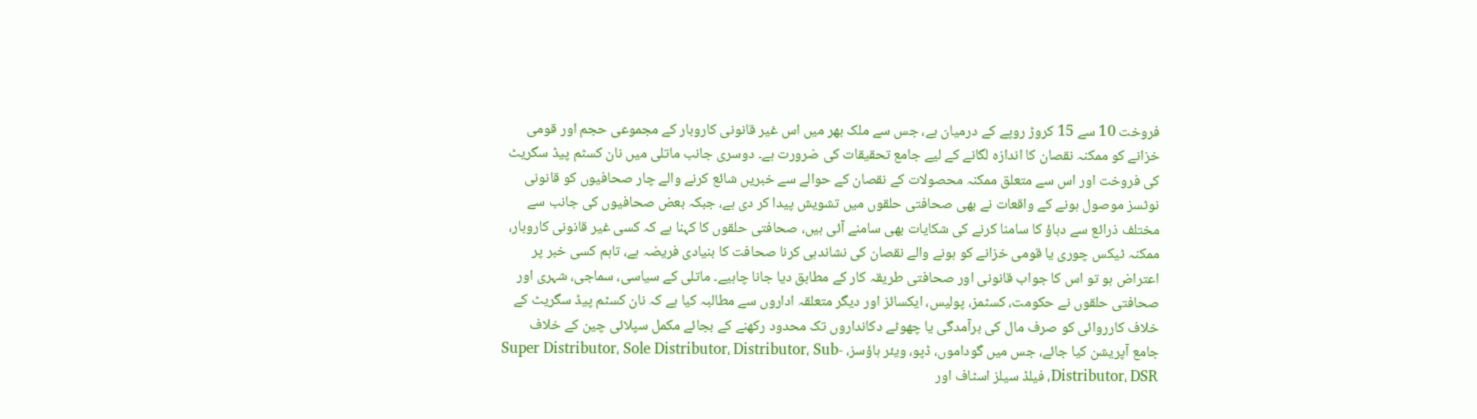فروخت 10 سے 15 کروڑ روپے کے درمیان ہے، جس سے ملک بھر میں اس غیر قانونی کاروبار کے مجموعی حجم اور قومی خزانے کو ممکنہ نقصان کا اندازہ لگانے کے لیے جامع تحقیقات کی ضرورت ہے۔ دوسری جانب ماتلی میں نان کسٹم پیڈ سگریٹ کی فروخت اور اس سے متعلق ممکنہ محصولات کے نقصان کے حوالے سے خبریں شائع کرنے والے چار صحافیوں کو قانونی نوٹسز موصول ہونے کے واقعات نے بھی صحافتی حلقوں میں تشویش پیدا کر دی ہے، جبکہ بعض صحافیوں کی جانب سے مختلف ذرائع سے دباؤ کا سامنا کرنے کی شکایات بھی سامنے آئی ہیں، صحافتی حلقوں کا کہنا ہے کہ کسی غیر قانونی کاروبار، ممکنہ ٹیکس چوری یا قومی خزانے کو ہونے والے نقصان کی نشاندہی کرنا صحافت کا بنیادی فریضہ ہے، تاہم کسی خبر پر اعتراض ہو تو اس کا جواب قانونی اور صحافتی طریقہ کار کے مطابق دیا جانا چاہیے۔ ماتلی کے سیاسی، سماجی، شہری اور صحافتی حلقوں نے حکومت، کسٹمز، پولیس، ایکسائز اور دیگر متعلقہ اداروں سے مطالبہ کیا ہے کہ نان کسٹم پیڈ سگریٹ کے خلاف کارروائی کو صرف مال کی برآمدگی یا چھوٹے دکانداروں تک محدود رکھنے کے بجائے مکمل سپلائی چین کے خلاف جامع آپریشن کیا جائے، جس میں گوداموں، ڈپو، ویئر ہاؤسز، Super Distributor، Sole Distributor، Distributor، Sub-Distributor، DSR، فیلڈ سیلز اسٹاف اور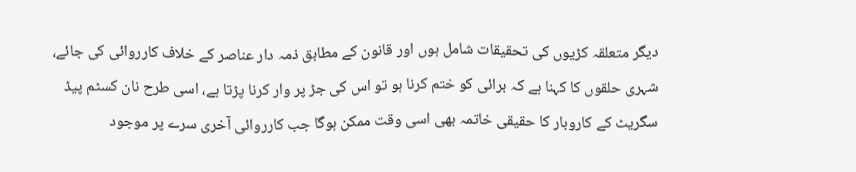دیگر متعلقہ کڑیوں کی تحقیقات شامل ہوں اور قانون کے مطابق ذمہ دار عناصر کے خلاف کارروائی کی جائے، شہری حلقوں کا کہنا ہے کہ برائی کو ختم کرنا ہو تو اس کی جڑ پر وار کرنا پڑتا ہے، اسی طرح نان کسٹم پیڈ سگریٹ کے کاروبار کا حقیقی خاتمہ بھی اسی وقت ممکن ہوگا جب کارروائی آخری سرے پر موجود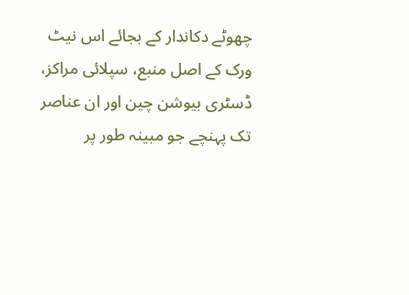چھوٹے دکاندار کے بجائے اس نیٹ ورک کے اصل منبع، سپلائی مراکز، ڈسٹری بیوشن چین اور ان عناصر تک پہنچے جو مبینہ طور پر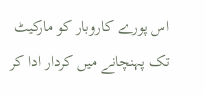اس پورے کاروبار کو مارکیٹ تک پہنچانے میں کردار ادا کر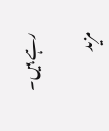رہے ہیں۔

مزید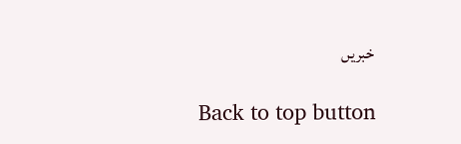خبریں

Back to top button